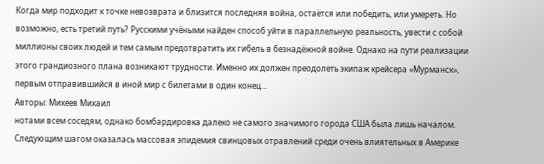Когда мир подходит к точке невозврата и близится последняя война, остаётся или победить, или умереть. Но возможно, есть третий путь? Русскими учёными найден способ уйти в параллельную реальность, увести с собой миллионы своих людей и тем самым предотвратить их гибель в безнадёжной войне. Однако на пути реализации этого грандиозного плана возникают трудности. Именно их должен преодолеть экипаж крейсера «Мурманск», первым отправившийся в иной мир с билетами в один конец…
Авторы: Михеев Михаил
нотами всем соседям, однако бомбардировка далеко не самого значимого города США была лишь началом. Следующим шагом оказалась массовая эпидемия свинцовых отравлений среди очень влиятельных в Америке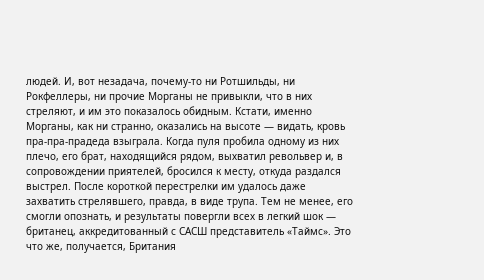людей. И, вот незадача, почему-то ни Ротшильды, ни Рокфеллеры, ни прочие Морганы не привыкли, что в них стреляют, и им это показалось обидным. Кстати, именно Морганы, как ни странно, оказались на высоте — видать, кровь пра-пра-прадеда взыграла. Когда пуля пробила одному из них плечо, его брат, находящийся рядом, выхватил револьвер и, в сопровождении приятелей, бросился к месту, откуда раздался выстрел. После короткой перестрелки им удалось даже захватить стрелявшего, правда, в виде трупа. Тем не менее, его смогли опознать, и результаты повергли всех в легкий шок — британец, аккредитованный с САСШ представитель «Таймс». Это что же, получается, Британия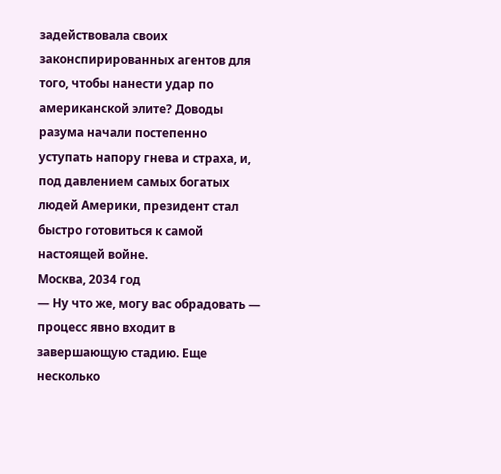задействовала своих законспирированных агентов для того, чтобы нанести удар по американской элите? Доводы разума начали постепенно уступать напору гнева и страха, и, под давлением самых богатых людей Америки, президент стал быстро готовиться к самой настоящей войне.
Москва, 2034 год
— Ну что же, могу вас обрадовать — процесс явно входит в завершающую стадию. Еще несколько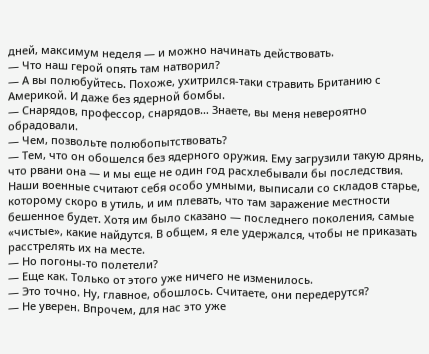дней, максимум неделя — и можно начинать действовать.
— Что наш герой опять там натворил?
— А вы полюбуйтесь. Похоже, ухитрился-таки стравить Британию с Америкой. И даже без ядерной бомбы.
— Снарядов, профессор, снарядов… Знаете, вы меня невероятно обрадовали.
— Чем, позвольте полюбопытствовать?
— Тем, что он обошелся без ядерного оружия. Ему загрузили такую дрянь, что рвани она — и мы еще не один год расхлебывали бы последствия. Наши военные считают себя особо умными, выписали со складов старье, которому скоро в утиль, и им плевать, что там заражение местности бешенное будет. Хотя им было сказано — последнего поколения, самые «чистые», какие найдутся. В общем, я еле удержался, чтобы не приказать расстрелять их на месте.
— Но погоны-то полетели?
— Еще как. Только от этого уже ничего не изменилось.
— Это точно. Ну, главное, обошлось. Считаете, они передерутся?
— Не уверен. Впрочем, для нас это уже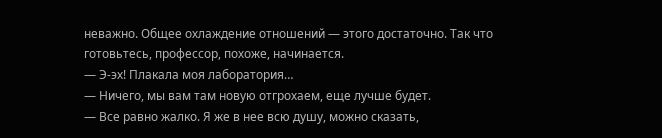неважно. Общее охлаждение отношений — этого достаточно. Так что готовьтесь, профессор, похоже, начинается.
— Э-эх! Плакала моя лаборатория…
— Ничего, мы вам там новую отгрохаем, еще лучше будет.
— Все равно жалко. Я же в нее всю душу, можно сказать,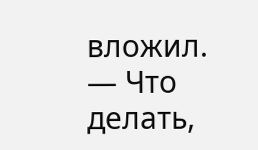вложил.
— Что делать,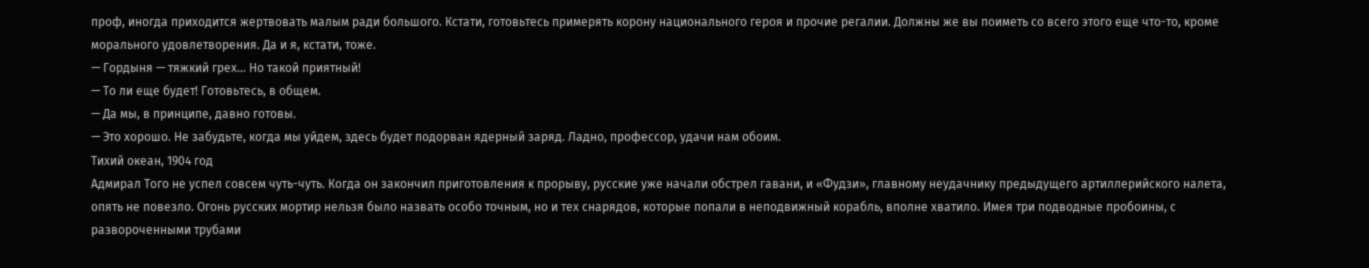проф, иногда приходится жертвовать малым ради большого. Кстати, готовьтесь примерять корону национального героя и прочие регалии. Должны же вы поиметь со всего этого еще что-то, кроме морального удовлетворения. Да и я, кстати, тоже.
— Гордыня — тяжкий грех… Но такой приятный!
— То ли еще будет! Готовьтесь, в общем.
— Да мы, в принципе, давно готовы.
— Это хорошо. Не забудьте, когда мы уйдем, здесь будет подорван ядерный заряд. Ладно, профессор, удачи нам обоим.
Тихий океан, 1904 год
Адмирал Того не успел совсем чуть-чуть. Когда он закончил приготовления к прорыву, русские уже начали обстрел гавани, и «Фудзи», главному неудачнику предыдущего артиллерийского налета, опять не повезло. Огонь русских мортир нельзя было назвать особо точным, но и тех снарядов, которые попали в неподвижный корабль, вполне хватило. Имея три подводные пробоины, с развороченными трубами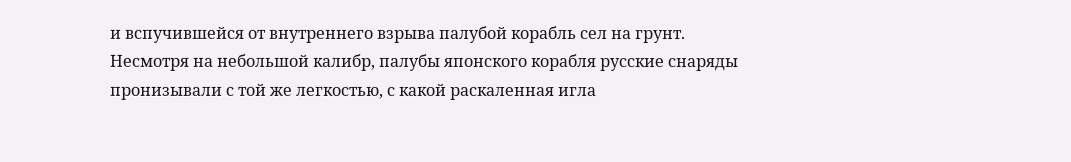и вспучившейся от внутреннего взрыва палубой корабль сел на грунт. Несмотря на небольшой калибр, палубы японского корабля русские снаряды пронизывали с той же легкостью, с какой раскаленная игла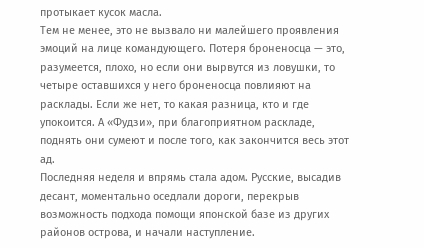протыкает кусок масла.
Тем не менее, это не вызвало ни малейшего проявления эмоций на лице командующего. Потеря броненосца — это, разумеется, плохо, но если они вырвутся из ловушки, то четыре оставшихся у него броненосца повлияют на расклады. Если же нет, то какая разница, кто и где упокоится. А «Фудзи», при благоприятном раскладе, поднять они сумеют и после того, как закончится весь этот ад.
Последняя неделя и впрямь стала адом. Русские, высадив десант, моментально оседлали дороги, перекрыв возможность подхода помощи японской базе из других районов острова, и начали наступление.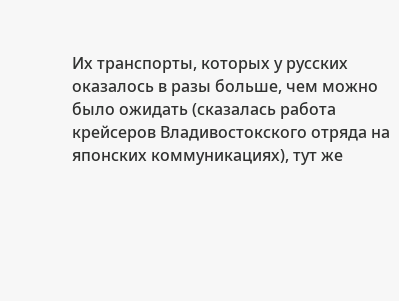Их транспорты, которых у русских оказалось в разы больше, чем можно было ожидать (сказалась работа крейсеров Владивостокского отряда на японских коммуникациях), тут же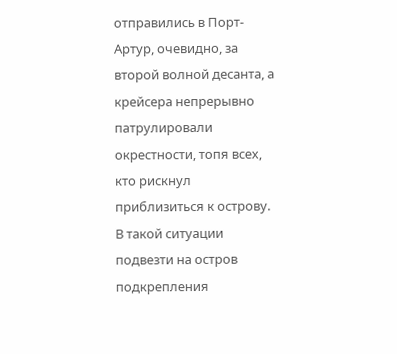отправились в Порт-Артур, очевидно, за второй волной десанта, а крейсера непрерывно патрулировали окрестности, топя всех, кто рискнул приблизиться к острову. В такой ситуации подвезти на остров подкрепления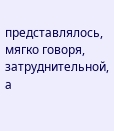представлялось, мягко говоря, затруднительной, а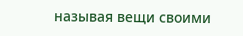называя вещи своими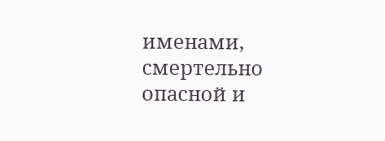именами, смертельно опасной и